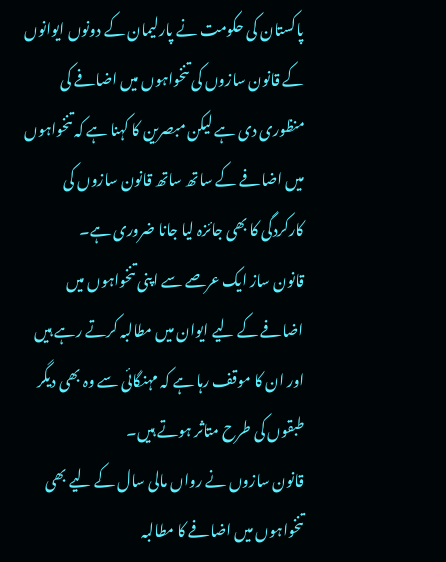پاکستان کی حکومت نے پارلیمان کے دونوں ایوانوں کے قانون سازوں کی تنخواہوں میں اضافے کی منظوری دی ہے لیکن مبصرین کا کہنا ہے کہ تنخواہوں میں اضافے کے ساتھ ساتھ قانون سازوں کی کارکردگی کا بھی جائزہ لیا جانا ضروری ہے۔
قانون ساز ایک عرصے سے اپنی تنخواہوں میں اضافے کے لیے ایوان میں مطالبہ کرتے رہے ہیں اور ان کا موقف رہا ہے کہ مہنگائی سے وہ بھی دیگر طبقوں کی طرح متاثر ہوتے ہیں۔
قانون سازوں نے رواں مالی سال کے لیے بھی تنخواہوں میں اضافے کا مطالبہ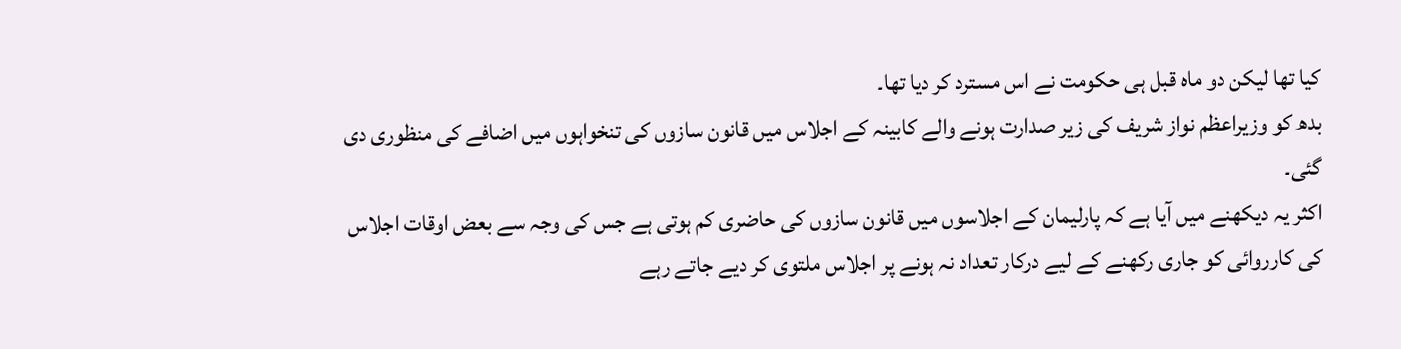کیا تھا لیکن دو ماہ قبل ہی حکومت نے اس مسترد کر دیا تھا۔
بدھ کو وزیراعظم نواز شریف کی زیر صدارت ہونے والے کابینہ کے اجلاس میں قانون سازوں کی تنخواہوں میں اضافے کی منظوری دی گئی۔
اکثر یہ دیکھنے میں آیا ہے کہ پارلیمان کے اجلاسوں میں قانون سازوں کی حاضری کم ہوتی ہے جس کی وجہ سے بعض اوقات اجلاس کی کارروائی کو جاری رکھنے کے لیے درکار تعداد نہ ہونے پر اجلاس ملتوی کر دیے جاتے رہے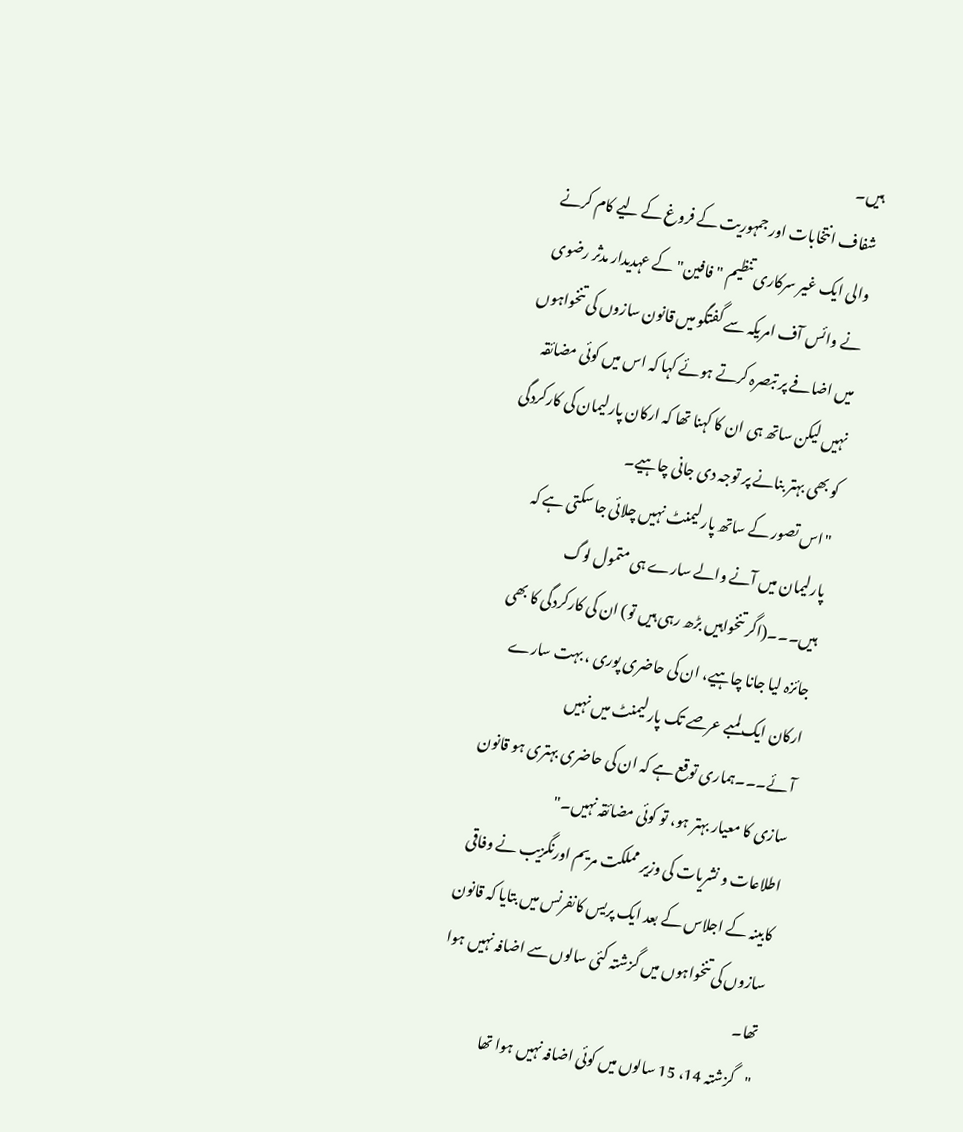ہیں۔
شفاف انتخابات اور جمہوریت کے فروغ کے لیے کام کرنے والی ایک غیر سرکاری تنظیم "فافین" کے عہدیدار مدثر رضوی نے وائس آف امریکہ سے گفتگو میں قانون سازوں کی تنخواہوں میں اضافے پر تبصرہ کرتے ہوئے کہا کہ اس میں کوئی مضائقہ نہیں لیکن ساتھ ہی ان کا کہنا تھا کہ ارکان پارلیمان کی کارکردگی کو بھی بہتر بنانے پر توجہ دی جانی چاہیے۔
"اس تصور کے ساتھ پارلیمنٹ نہیں چلائی جا سکتی ہے کہ پارلیمان میں آنے والے سارے ہی متمول لوگ ہیں۔۔۔(اگر تنخواہیں بڑھ رہی ہیں تو) ان کی کارکردگی کا بھی جائزہ لیا جانا چاہیے، ان کی حاضری پوری ، بہت سارے ارکان ایک لمبے عرصے تک پارلیمنٹ میں نہیں آئے۔۔۔ہماری توقع ہے کہ ان کی حاضری بہتری ہو قانون سازی کا معیار بہتر ہو، تو کوئی مضائقہ نہیں۔"
اطلاعات و نشریات کی وزیر مملکت مریم اورنگزیب نے وفاقی کابینہ کے اجلاس کے بعد ایک پریس کانفرنس میں بتایا کہ قانون سازوں کی تنخواہوں میں گزشتہ کئی سالوں سے اضافہ نہیں ہوا تھا۔
"گزشتہ 14، 15 سالوں میں کوئی اضافہ نہیں ہوا تھا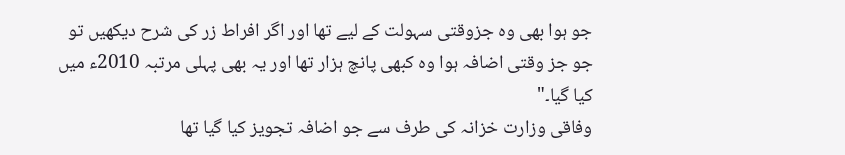جو ہوا بھی وہ جزوقتی سہولت کے لیے تھا اور اگر افراط زر کی شرح دیکھیں تو جو جز وقتی اضافہ ہوا وہ کبھی پانچ ہزار تھا اور یہ بھی پہلی مرتبہ 2010ء میں کیا گیا۔"
وفاقی وزارت خزانہ کی طرف سے جو اضافہ تجویز کیا گیا تھا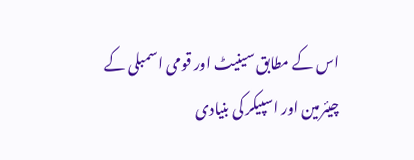اس کے مطابق سینیٹ اور قومی اسمبلی کے چیئرمین اور اسپیکر کی بنیادی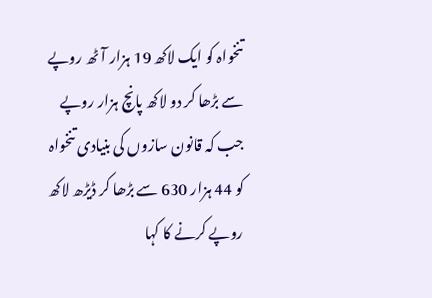تنخواہ کو ایک لاکھ 19 ہزار آٹھ روپے سے بڑھا کر دو لاکھ پانچ ہزار روپے جب کہ قانون سازوں کی بنیادی تنخواہ کو 44 ہزار 630 سے بڑھا کر ڈیڑھ لاکھ روپے کرنے کا کہا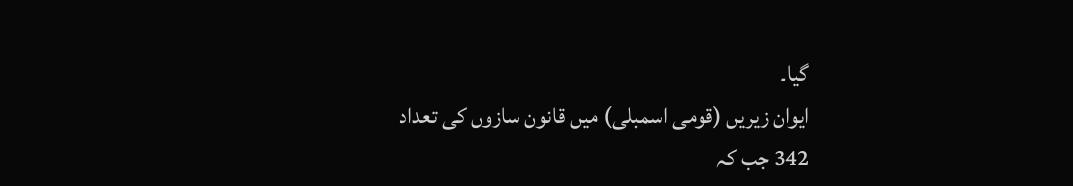گیا۔
ایوان زیریں (قومی اسمبلی) میں قانون سازوں کی تعداد 342 جب کہ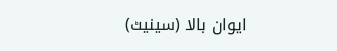ایوان بالا (سینیٹ)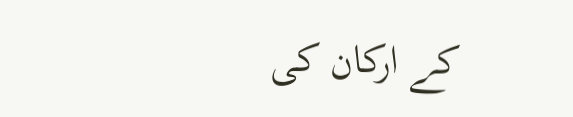کے ارکان کی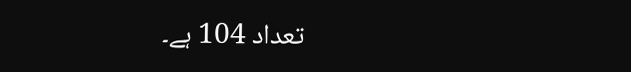تعداد 104 ہے۔